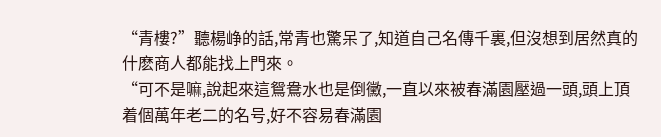“青樓?”聽楊峥的話,常青也驚呆了,知道自己名傳千裏,但沒想到居然真的什麽商人都能找上門來。
“可不是嘛,說起來這鴛鴦水也是倒黴,一直以來被春滿園壓過一頭,頭上頂着個萬年老二的名号,好不容易春滿園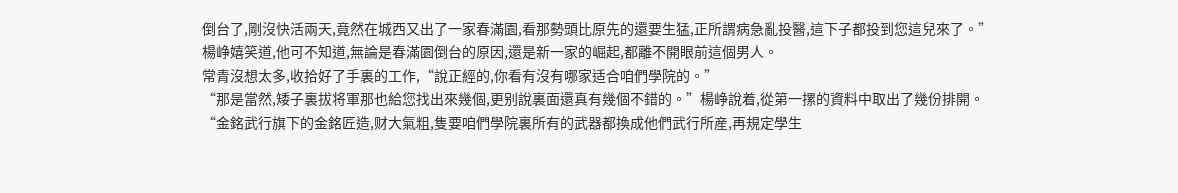倒台了,剛沒快活兩天,竟然在城西又出了一家春滿園,看那勢頭比原先的還要生猛,正所謂病急亂投醫,這下子都投到您這兒來了。”
楊峥嬉笑道,他可不知道,無論是春滿園倒台的原因,還是新一家的崛起,都離不開眼前這個男人。
常青沒想太多,收拾好了手裏的工作,“說正經的,你看有沒有哪家适合咱們學院的。”
“那是當然,矮子裏拔将軍那也給您找出來幾個,更别說裏面還真有幾個不錯的。”楊峥說着,從第一摞的資料中取出了幾份排開。
“金銘武行旗下的金銘匠造,财大氣粗,隻要咱們學院裏所有的武器都換成他們武行所産,再規定學生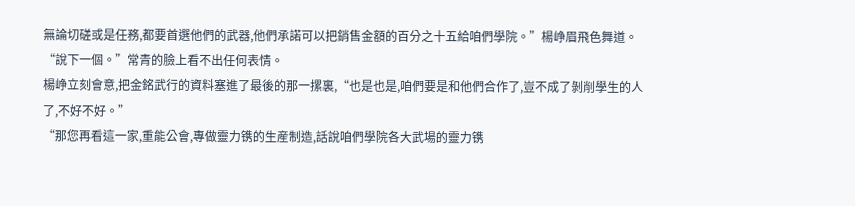無論切磋或是任務,都要首選他們的武器,他們承諾可以把銷售金額的百分之十五給咱們學院。”楊峥眉飛色舞道。
“說下一個。”常青的臉上看不出任何表情。
楊峥立刻會意,把金銘武行的資料塞進了最後的那一摞裏,“也是也是,咱們要是和他們合作了,豈不成了剝削學生的人了,不好不好。”
“那您再看這一家,重能公會,專做靈力镌的生産制造,話說咱們學院各大武場的靈力镌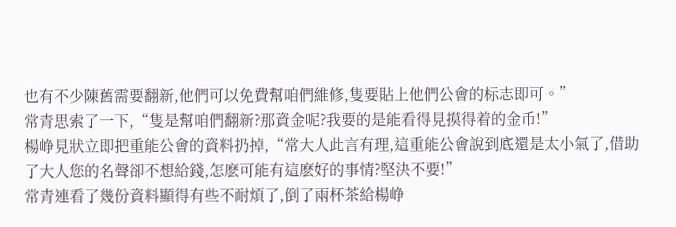也有不少陳舊需要翻新,他們可以免費幫咱們維修,隻要貼上他們公會的标志即可。”
常青思索了一下,“隻是幫咱們翻新?那資金呢?我要的是能看得見摸得着的金币!”
楊峥見狀立即把重能公會的資料扔掉,“常大人此言有理,這重能公會說到底還是太小氣了,借助了大人您的名聲卻不想給錢,怎麽可能有這麽好的事情?堅決不要!”
常青連看了幾份資料顯得有些不耐煩了,倒了兩杯茶給楊峥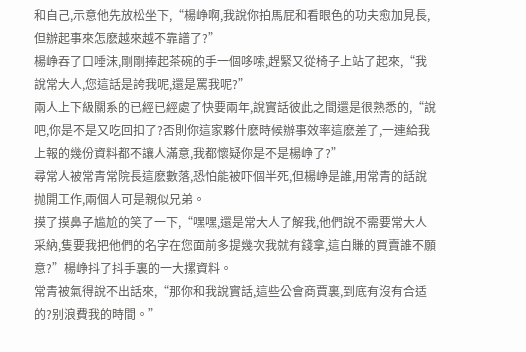和自己,示意他先放松坐下,“楊峥啊,我說你拍馬屁和看眼色的功夫愈加見長,但辦起事來怎麽越來越不靠譜了?”
楊峥吞了口唾沫,剛剛捧起茶碗的手一個哆嗦,趕緊又從椅子上站了起來,“我說常大人,您這話是誇我呢,還是罵我呢?”
兩人上下級關系的已經已經處了快要兩年,說實話彼此之間還是很熟悉的,“說吧,你是不是又吃回扣了?否則你這家夥什麽時候辦事效率這麽差了,一連給我上報的幾份資料都不讓人滿意,我都懷疑你是不是楊峥了?”
尋常人被常青常院長這麽數落,恐怕能被吓個半死,但楊峥是誰,用常青的話說抛開工作,兩個人可是親似兄弟。
摸了摸鼻子尴尬的笑了一下,“嘿嘿,還是常大人了解我,他們說不需要常大人采納,隻要我把他們的名字在您面前多提幾次我就有錢拿,這白賺的買賣誰不願意?”楊峥抖了抖手裏的一大摞資料。
常青被氣得說不出話來,“那你和我說實話,這些公會商賈裏,到底有沒有合适的?别浪費我的時間。”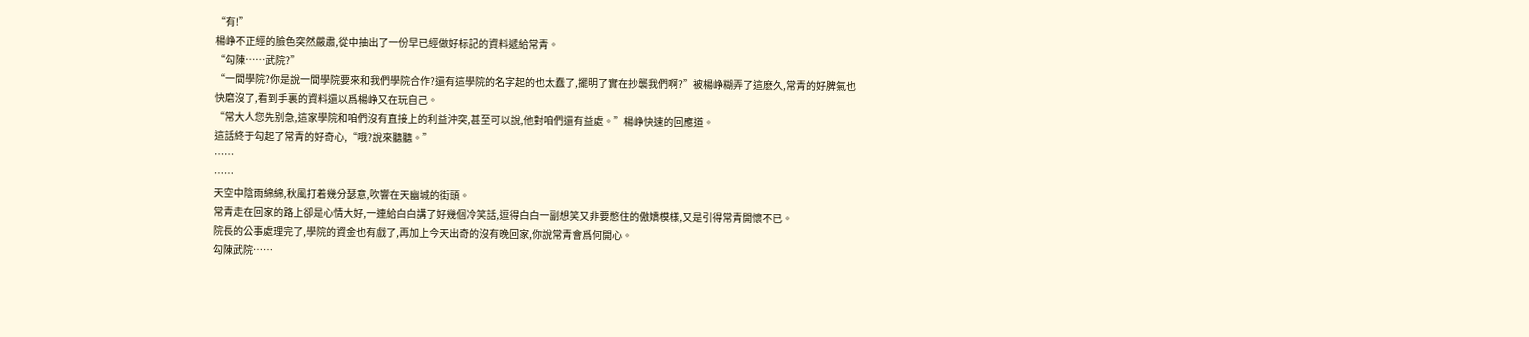“有!”
楊峥不正經的臉色突然嚴肅,從中抽出了一份早已經做好标記的資料遞給常青。
“勾陳……武院?”
“一間學院?你是說一間學院要來和我們學院合作?還有這學院的名字起的也太蠢了,擺明了實在抄襲我們啊?”被楊峥糊弄了這麽久,常青的好脾氣也快磨沒了,看到手裏的資料還以爲楊峥又在玩自己。
“常大人您先别急,這家學院和咱們沒有直接上的利益沖突,甚至可以說,他對咱們還有益處。”楊峥快速的回應道。
這話終于勾起了常青的好奇心,“哦?說來聽聽。”
……
……
天空中陰雨綿綿,秋風打着幾分瑟意,吹響在天幽城的街頭。
常青走在回家的路上卻是心情大好,一連給白白講了好幾個冷笑話,逗得白白一副想笑又非要憋住的傲嬌模樣,又是引得常青開懷不已。
院長的公事處理完了,學院的資金也有戲了,再加上今天出奇的沒有晚回家,你說常青會爲何開心。
勾陳武院……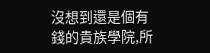沒想到還是個有錢的貴族學院,所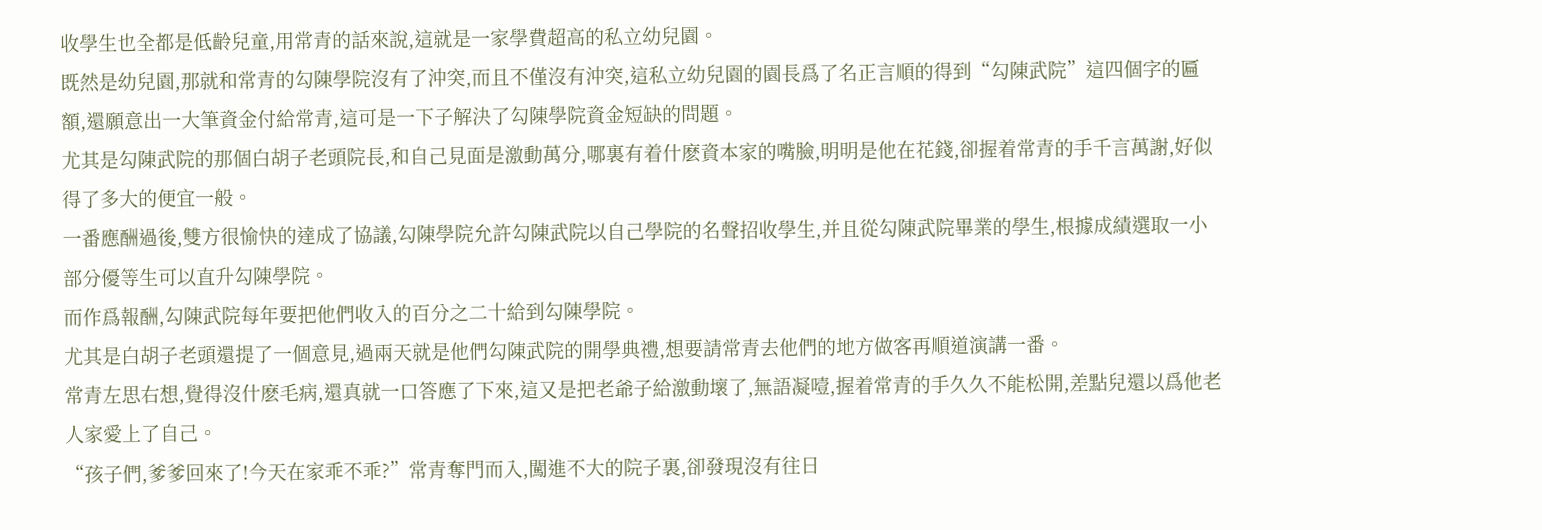收學生也全都是低齡兒童,用常青的話來說,這就是一家學費超高的私立幼兒園。
既然是幼兒園,那就和常青的勾陳學院沒有了沖突,而且不僅沒有沖突,這私立幼兒園的園長爲了名正言順的得到“勾陳武院”這四個字的匾額,還願意出一大筆資金付給常青,這可是一下子解決了勾陳學院資金短缺的問題。
尤其是勾陳武院的那個白胡子老頭院長,和自己見面是激動萬分,哪裏有着什麽資本家的嘴臉,明明是他在花錢,卻握着常青的手千言萬謝,好似得了多大的便宜一般。
一番應酬過後,雙方很愉快的達成了協議,勾陳學院允許勾陳武院以自己學院的名聲招收學生,并且從勾陳武院畢業的學生,根據成績選取一小部分優等生可以直升勾陳學院。
而作爲報酬,勾陳武院每年要把他們收入的百分之二十給到勾陳學院。
尤其是白胡子老頭還提了一個意見,過兩天就是他們勾陳武院的開學典禮,想要請常青去他們的地方做客再順道演講一番。
常青左思右想,覺得沒什麽毛病,還真就一口答應了下來,這又是把老爺子給激動壞了,無語凝噎,握着常青的手久久不能松開,差點兒還以爲他老人家愛上了自己。
“孩子們,爹爹回來了!今天在家乖不乖?”常青奪門而入,闖進不大的院子裏,卻發現沒有往日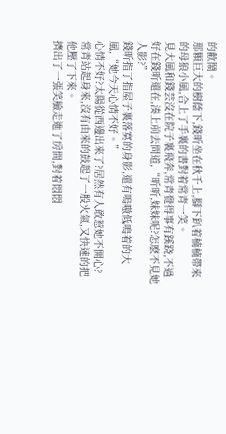的歡鬧。
那顆巨大的樹蔭下,錢昕坐在秋千上,腳下趴着楠楠帶來的母狼小風,合上了手裏的書對着常青一笑。
見大風和錢芸沒在院子裏飛奔,常青覺得事有蹊跷,不過好在錢昕還在,湊上前去問道,“昕昕,妹妹呢?怎麽不見她人影?”
錢昕指了指屋子裏落寞的身影,還有嗚嗷低鳴着的大風,“她今天心情不好。”
心情不好?太陽從西邊出來了?居然有人敢惹她不開心?
常青站起身來,沒有由來的鼓起了一股火氣,又快速的把他壓了下來。
擠出了一張笑臉走進了房間,對着悶悶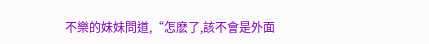不樂的妹妹問道,“怎麽了,該不會是外面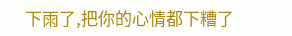下雨了,把你的心情都下糟了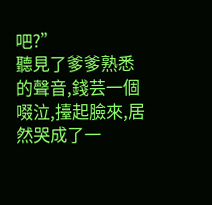吧?”
聽見了爹爹熟悉的聲音,錢芸一個啜泣,擡起臉來,居然哭成了一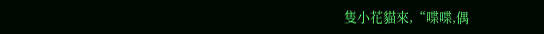隻小花貓來,“喋喋,偶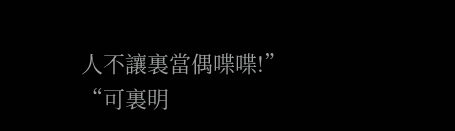人不讓裏當偶喋喋!”
“可裏明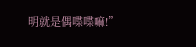明就是偶喋喋嘛!”